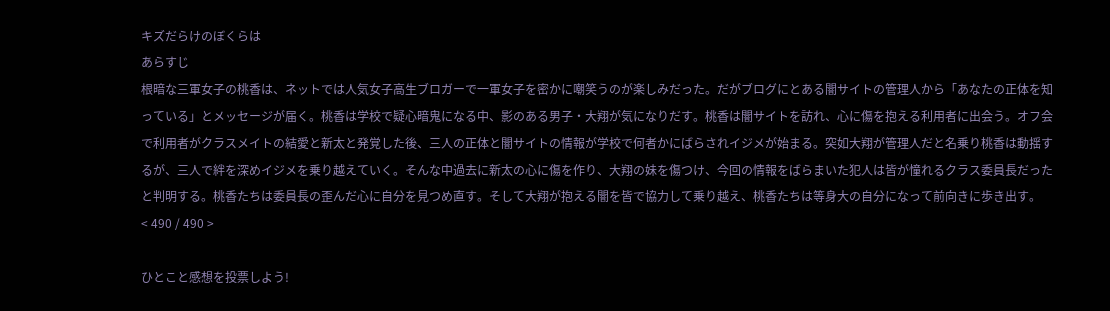キズだらけのぼくらは
あらすじ
根暗な三軍女子の桃香は、ネットでは人気女子高生ブロガーで一軍女子を密かに嘲笑うのが楽しみだった。だがブログにとある闇サイトの管理人から「あなたの正体を知っている」とメッセージが届く。桃香は学校で疑心暗鬼になる中、影のある男子・大翔が気になりだす。桃香は闇サイトを訪れ、心に傷を抱える利用者に出会う。オフ会で利用者がクラスメイトの結愛と新太と発覚した後、三人の正体と闇サイトの情報が学校で何者かにばらされイジメが始まる。突如大翔が管理人だと名乗り桃香は動揺するが、三人で絆を深めイジメを乗り越えていく。そんな中過去に新太の心に傷を作り、大翔の妹を傷つけ、今回の情報をばらまいた犯人は皆が憧れるクラス委員長だったと判明する。桃香たちは委員長の歪んだ心に自分を見つめ直す。そして大翔が抱える闇を皆で協力して乗り越え、桃香たちは等身大の自分になって前向きに歩き出す。
< 490 / 490 >

ひとこと感想を投票しよう!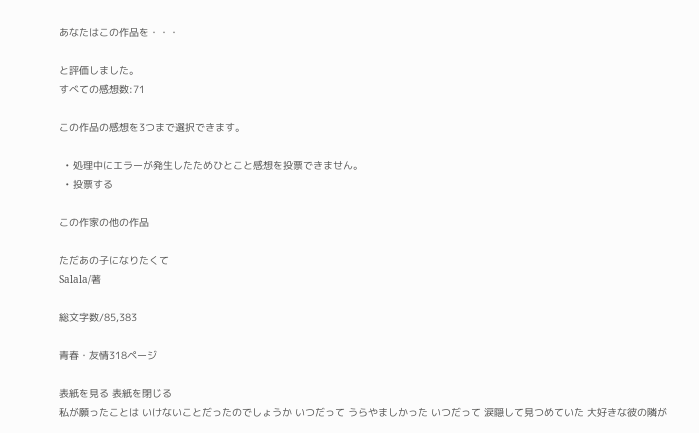あなたはこの作品を・・・

と評価しました。
すべての感想数:71

この作品の感想を3つまで選択できます。

  • 処理中にエラーが発生したためひとこと感想を投票できません。
  • 投票する

この作家の他の作品

ただあの子になりたくて
Salala/著

総文字数/85,383

青春・友情318ページ

表紙を見る 表紙を閉じる
私が願ったことは いけないことだったのでしょうか いつだって うらやましかった いつだって 涙隠して見つめていた 大好きな彼の隣が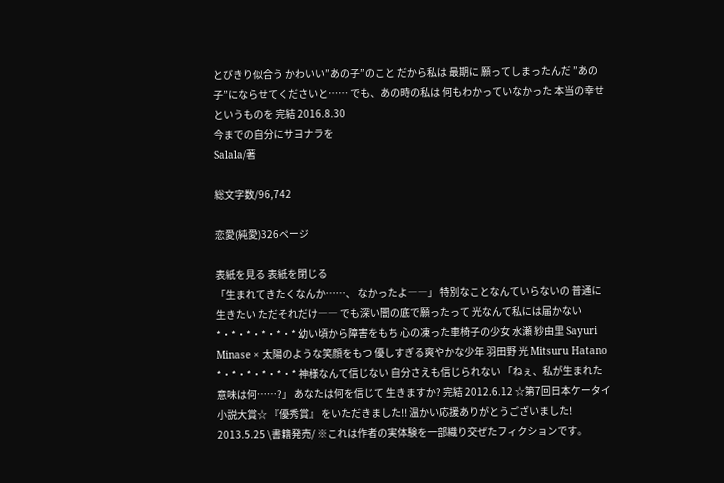とびきり似合う かわいい”あの子”のこと だから私は 最期に 願ってしまったんだ ”あの子”にならせてくださいと…… でも、あの時の私は 何もわかっていなかった 本当の幸せというものを 完結 2016.8.30
今までの自分にサヨナラを
Salala/著

総文字数/96,742

恋愛(純愛)326ページ

表紙を見る 表紙を閉じる
「生まれてきたくなんか……、 なかったよ――」 特別なことなんていらないの 普通に生きたい ただそれだけ―― でも深い闇の底で願ったって 光なんて私には届かない *・*・*・*・*・* 幼い頃から障害をもち 心の凍った車椅子の少女 水瀬 紗由里 Sayuri Minase × 太陽のような笑顔をもつ 優しすぎる爽やかな少年 羽田野 光 Mitsuru Hatano *・*・*・*・*・* 神様なんて信じない 自分さえも信じられない 「ねぇ、私が生まれた 意味は何……?」 あなたは何を信じて 生きますか? 完結 2012.6.12 ☆第7回日本ケータイ小説大賞☆ 『優秀賞』 をいただきました!! 温かい応援ありがとうございました! 2013.5.25 \書籍発売/ ※これは作者の実体験を一部織り交ぜたフィクションです。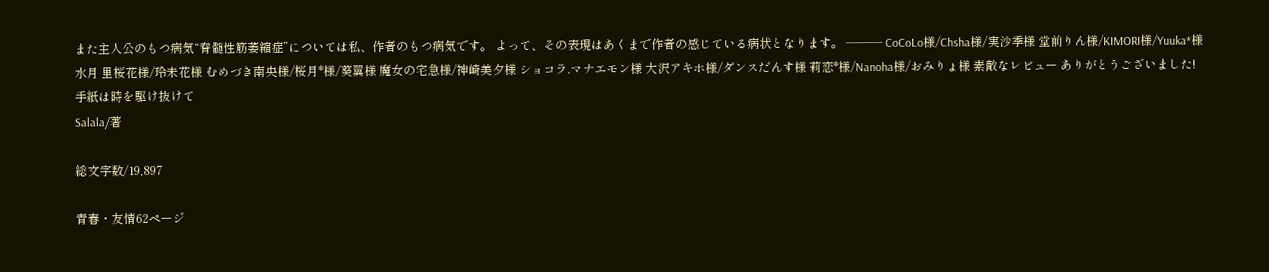また主人公のもつ病気“脊髄性筋萎縮症”については私、作者のもつ病気です。 よって、その表現はあくまで作者の感じている病状となります。 ――― CoCoLo様/Chsha様/実沙季様 堂前りん様/KIMORI様/Yuuka*様 水月 里桜花様/玲未花様 むめづき南央様/桜月*様/葵翼様 魔女の宅急様/神崎美夕様 ショコラ.マナエモン様 大沢アキホ様/ダンスだんす様 莉恋*様/Nanoha様/おみりょ様 素敵なレビュー ありがとうございました!
手紙は時を駆け抜けて
Salala/著

総文字数/19,897

青春・友情62ページ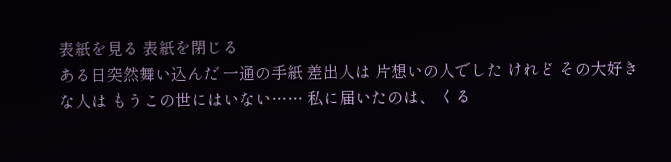表紙を見る 表紙を閉じる
ある日突然舞い込んだ 一通の手紙 差出人は 片想いの人でした けれど その大好きな人は もうこの世にはいない…… 私に届いたのは、 くる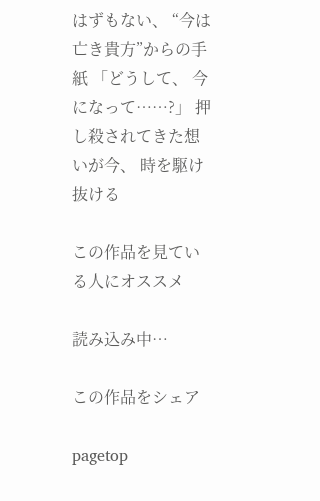はずもない、 “今は亡き貴方”からの手紙 「どうして、 今になって……?」 押し殺されてきた想いが今、 時を駆け抜ける

この作品を見ている人にオススメ

読み込み中…

この作品をシェア

pagetop